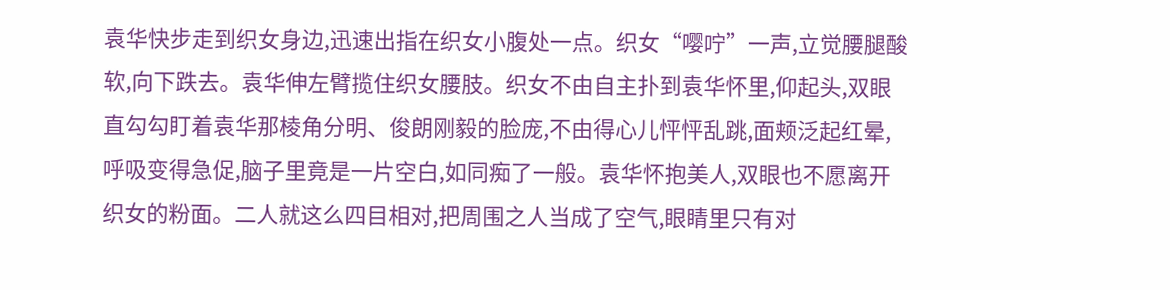袁华快步走到织女身边,迅速出指在织女小腹处一点。织女“嘤咛”一声,立觉腰腿酸软,向下跌去。袁华伸左臂揽住织女腰肢。织女不由自主扑到袁华怀里,仰起头,双眼直勾勾盯着袁华那棱角分明、俊朗刚毅的脸庞,不由得心儿怦怦乱跳,面颊泛起红晕,呼吸变得急促,脑子里竟是一片空白,如同痴了一般。袁华怀抱美人,双眼也不愿离开织女的粉面。二人就这么四目相对,把周围之人当成了空气,眼睛里只有对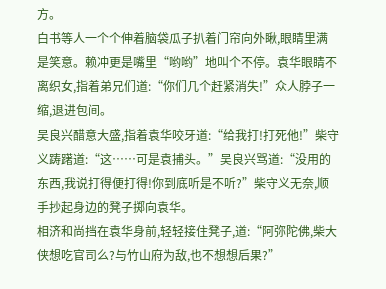方。
白书等人一个个伸着脑袋瓜子扒着门帘向外瞅,眼睛里满是笑意。赖冲更是嘴里“哟哟”地叫个不停。袁华眼睛不离织女,指着弟兄们道:“你们几个赶紧消失!”众人脖子一缩,退进包间。
吴良兴醋意大盛,指着袁华咬牙道:“给我打!打死他!”柴守义踌躇道:“这……可是袁捕头。”吴良兴骂道:“没用的东西,我说打得便打得!你到底听是不听?”柴守义无奈,顺手抄起身边的凳子掷向袁华。
相济和尚挡在袁华身前,轻轻接住凳子,道:“阿弥陀佛,柴大侠想吃官司么?与竹山府为敌,也不想想后果?”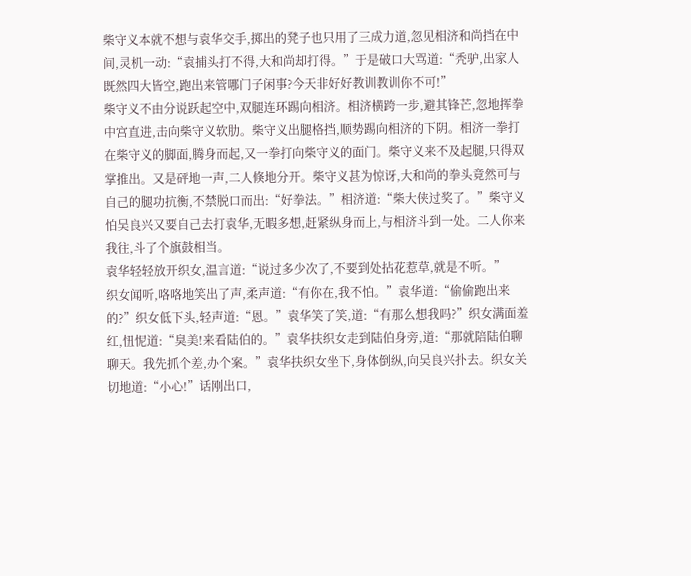柴守义本就不想与袁华交手,掷出的凳子也只用了三成力道,忽见相济和尚挡在中间,灵机一动:“袁捕头打不得,大和尚却打得。”于是破口大骂道:“秃驴,出家人既然四大皆空,跑出来管哪门子闲事?今天非好好教训教训你不可!”
柴守义不由分说跃起空中,双腿连环踢向相济。相济横跨一步,避其锋芒,忽地挥拳中宫直进,击向柴守义软肋。柴守义出腿格挡,顺势踢向相济的下阴。相济一拳打在柴守义的脚面,腾身而起,又一拳打向柴守义的面门。柴守义来不及起腿,只得双掌推出。又是砰地一声,二人倏地分开。柴守义甚为惊讶,大和尚的拳头竟然可与自己的腿功抗衡,不禁脱口而出:“好拳法。”相济道:“柴大侠过奖了。”柴守义怕吴良兴又要自己去打袁华,无暇多想,赶紧纵身而上,与相济斗到一处。二人你来我往,斗了个旗鼓相当。
袁华轻轻放开织女,温言道:“说过多少次了,不要到处拈花惹草,就是不听。”
织女闻听,咯咯地笑出了声,柔声道:“有你在,我不怕。”袁华道:“偷偷跑出来的?”织女低下头,轻声道:“恩。”袁华笑了笑,道:“有那么想我吗?”织女满面羞红,忸怩道:“臭美!来看陆伯的。”袁华扶织女走到陆伯身旁,道:“那就陪陆伯聊聊天。我先抓个差,办个案。”袁华扶织女坐下,身体倒纵,向吴良兴扑去。织女关切地道:“小心!”话刚出口,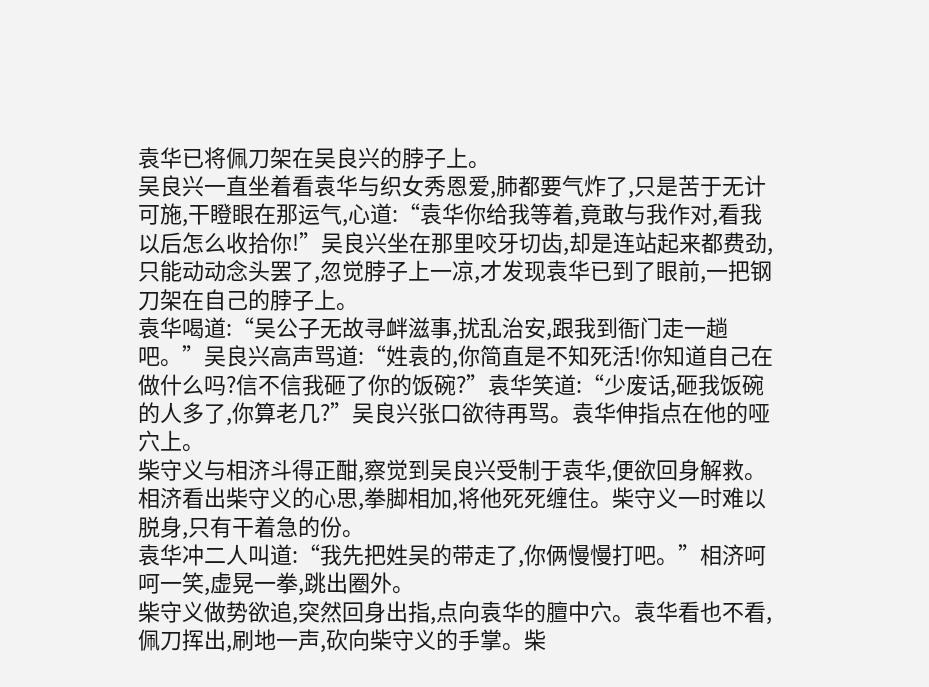袁华已将佩刀架在吴良兴的脖子上。
吴良兴一直坐着看袁华与织女秀恩爱,肺都要气炸了,只是苦于无计可施,干瞪眼在那运气,心道:“袁华你给我等着,竟敢与我作对,看我以后怎么收拾你!”吴良兴坐在那里咬牙切齿,却是连站起来都费劲,只能动动念头罢了,忽觉脖子上一凉,才发现袁华已到了眼前,一把钢刀架在自己的脖子上。
袁华喝道:“吴公子无故寻衅滋事,扰乱治安,跟我到衙门走一趟吧。”吴良兴高声骂道:“姓袁的,你简直是不知死活!你知道自己在做什么吗?信不信我砸了你的饭碗?”袁华笑道:“少废话,砸我饭碗的人多了,你算老几?”吴良兴张口欲待再骂。袁华伸指点在他的哑穴上。
柴守义与相济斗得正酣,察觉到吴良兴受制于袁华,便欲回身解救。相济看出柴守义的心思,拳脚相加,将他死死缠住。柴守义一时难以脱身,只有干着急的份。
袁华冲二人叫道:“我先把姓吴的带走了,你俩慢慢打吧。”相济呵呵一笑,虚晃一拳,跳出圈外。
柴守义做势欲追,突然回身出指,点向袁华的膻中穴。袁华看也不看,佩刀挥出,刷地一声,砍向柴守义的手掌。柴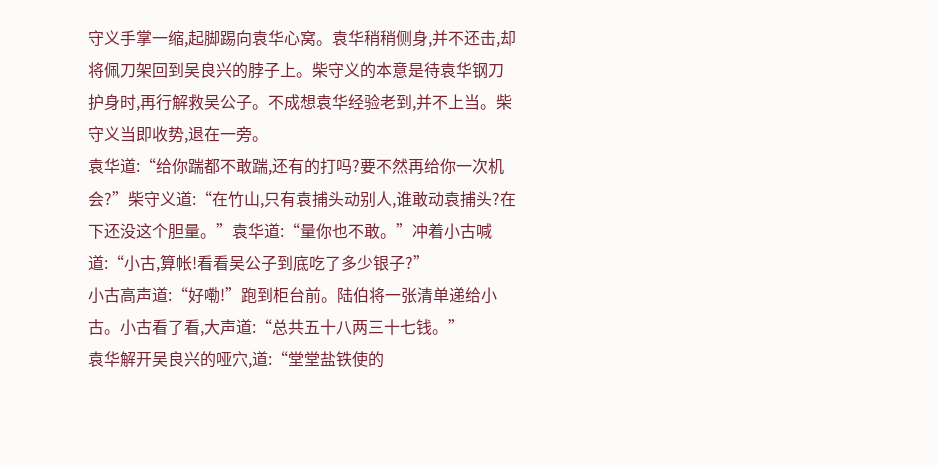守义手掌一缩,起脚踢向袁华心窝。袁华稍稍侧身,并不还击,却将佩刀架回到吴良兴的脖子上。柴守义的本意是待袁华钢刀护身时,再行解救吴公子。不成想袁华经验老到,并不上当。柴守义当即收势,退在一旁。
袁华道:“给你踹都不敢踹,还有的打吗?要不然再给你一次机会?”柴守义道:“在竹山,只有袁捕头动别人,谁敢动袁捕头?在下还没这个胆量。”袁华道:“量你也不敢。”冲着小古喊道:“小古,算帐!看看吴公子到底吃了多少银子?”
小古高声道:“好嘞!”跑到柜台前。陆伯将一张清单递给小古。小古看了看,大声道:“总共五十八两三十七钱。”
袁华解开吴良兴的哑穴,道:“堂堂盐铁使的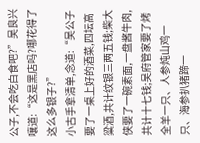公子,不会吃白食吧?”吴良兴嚷道:“这是黑店吗?哪花得了这么多银子?”
小古手拿清单,念道:“吴公子要了一桌上好的酒菜,四坛高粱酒,共计纹银三两五钱;柴大侠要了一碗素面,一盘酱牛肉,共计十七钱;吴府管家要了烤全羊一只、人参炖山鸡一只、海参扒猪蹄一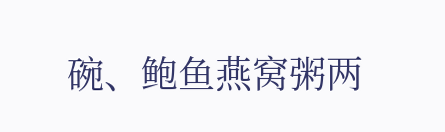碗、鲍鱼燕窝粥两